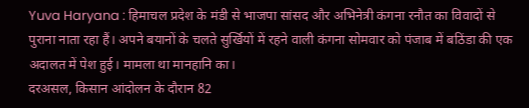Yuva Haryana : हिमाचल प्रदेश के मंडी से भाजपा सांसद और अभिनेत्री कंगना रनौत का विवादों से पुराना नाता रहा हैं। अपने बयानों के चलते सुर्खियों में रहने वाली कंगना सोमवार को पंजाब में बठिंडा की एक अदालत में पेश हुई। मामला था मानहानि का।
दरअसल, किसान आंदोलन के दौरान 82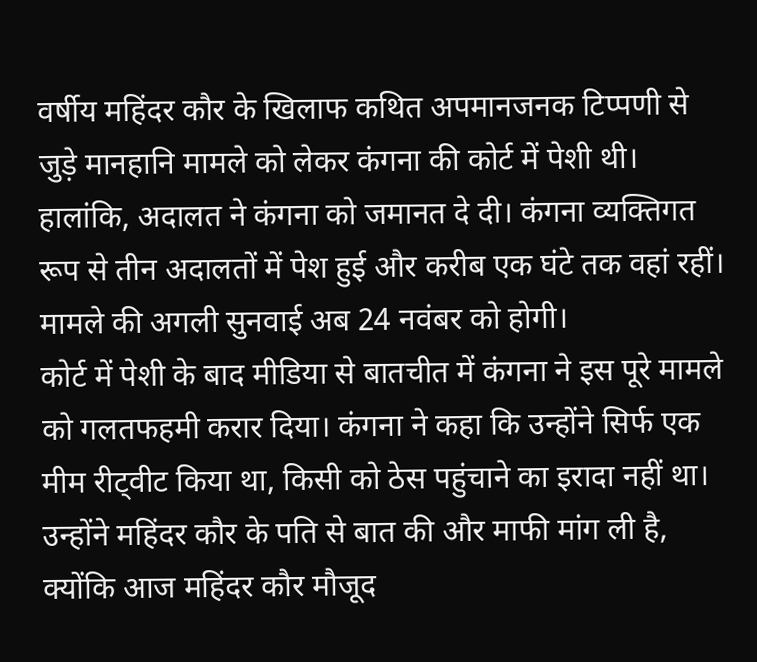वर्षीय महिंदर कौर के खिलाफ कथित अपमानजनक टिप्पणी से जुड़े मानहानि मामले को लेकर कंगना की कोर्ट में पेशी थी। हालांकि, अदालत ने कंगना को जमानत दे दी। कंगना व्यक्तिगत रूप से तीन अदालतों में पेश हुई और करीब एक घंटे तक वहां रहीं। मामले की अगली सुनवाई अब 24 नवंबर को होगी।
कोर्ट में पेशी के बाद मीडिया से बातचीत में कंगना ने इस पूरे मामले को गलतफहमी करार दिया। कंगना ने कहा कि उन्होंने सिर्फ एक मीम रीट्वीट किया था, किसी को ठेस पहुंचाने का इरादा नहीं था। उन्होंने महिंदर कौर के पति से बात की और माफी मांग ली है, क्योंकि आज महिंदर कौर मौजूद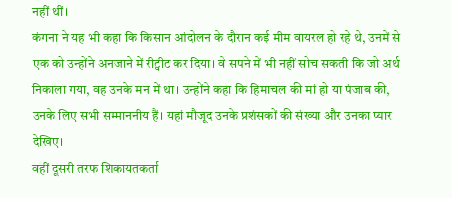नहीं थीं।
कंगना ने यह भी कहा कि किसान आंदोलन के दौरान कई मीम वायरल हो रहे थे, उनमें से एक को उन्होंने अनजाने में रीट्वीट कर दिया। वे सपने में भी नहीं सोच सकती कि जो अर्थ निकाला गया, वह उनके मन में था। उन्होंने कहा कि हिमाचल की मां हो या पंजाब की, उनके लिए सभी सम्माननीय हैं। यहां मौजूद उनके प्रशंसकों की संख्या और उनका प्यार देखिए।
वहीं दूसरी तरफ शिकायतकर्ता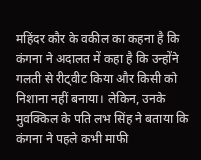महिंदर कौर के वकील का कहना है कि कंगना ने अदालत में कहा है कि उन्होंने गलती से रीट्वीट किया और किसी को निशाना नहीं बनाया। लेकिन, उनके मुवक्किल के पति लभ सिंह ने बताया कि कंगना ने पहले कभी माफी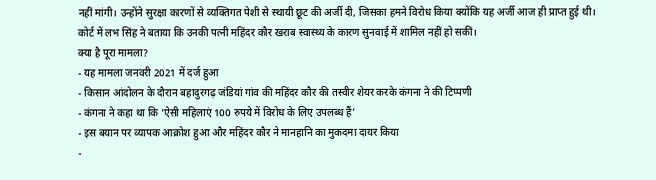नहीं मांगी। उन्होंने सुरक्षा कारणों से व्यक्तिगत पेशी से स्थायी छूट की अर्जी दी, जिसका हमने विरोध किया क्योंकि यह अर्जी आज ही प्राप्त हुई थी।
कोर्ट में लभ सिंह ने बताया कि उनकी पत्नी महिंदर कौर खराब स्वास्थ्य के कारण सुनवाई में शामिल नहीं हो सकीं।
क्या है पूरा मामला?
- यह मामला जनवरी 2021 में दर्ज हुआ
- किसान आंदोलन के दौरान बहादुरगढ़ जंडियां गांव की महिंदर कौर की तस्वीर शेयर करके कंगना ने की टिप्पणी
- कंगना ने कहा था कि ‘ऐसी महिलाएं 100 रुपये में विरोध के लिए उपलब्ध हैं’
- इस बयान पर व्यापक आक्रोश हुआ और महिंदर कौर ने मानहानि का मुकदमा दायर किया
-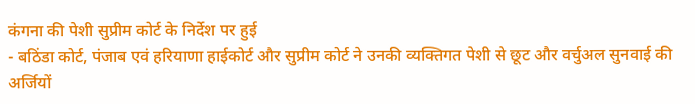कंगना की पेशी सुप्रीम कोर्ट के निर्देश पर हुई
- बठिंडा कोर्ट, पंजाब एवं हरियाणा हाईकोर्ट और सुप्रीम कोर्ट ने उनकी व्यक्तिगत पेशी से छूट और वर्चुअल सुनवाई की अर्जियों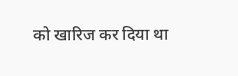को खारिज कर दिया था